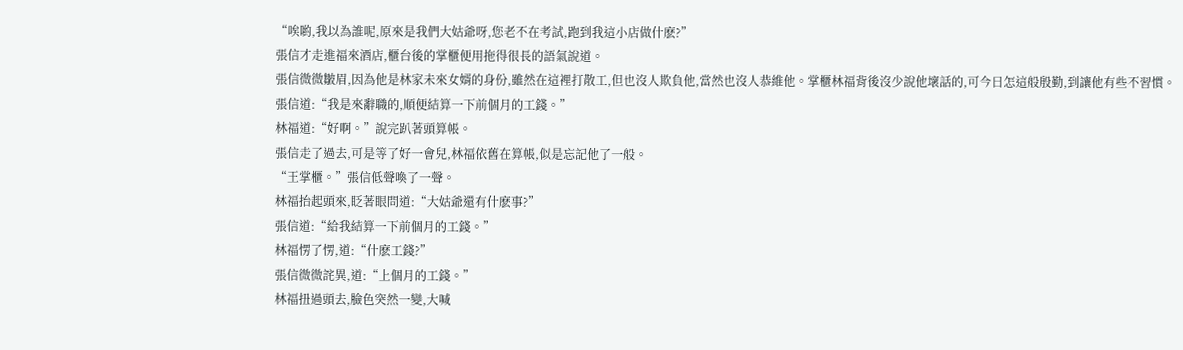“唉喲,我以為誰呢,原來是我們大姑爺呀,您老不在考試,跑到我這小店做什麽?”
張信才走進福來酒店,櫃台後的掌櫃便用拖得很長的語氣說道。
張信微微皺眉,因為他是林家未來女婿的身份,雖然在這裡打散工,但也沒人欺負他,當然也沒人恭維他。掌櫃林福背後沒少說他壞話的,可今日怎這般殷勤,到讓他有些不習慣。
張信道:“我是來辭職的,順便結算一下前個月的工錢。”
林福道:“好啊。”說完趴著頭算帳。
張信走了過去,可是等了好一會兒,林福依舊在算帳,似是忘記他了一般。
“王掌櫃。”張信低聲喚了一聲。
林福抬起頭來,眨著眼問道:“大姑爺還有什麽事?”
張信道:“給我結算一下前個月的工錢。”
林福愣了愣,道:“什麽工錢?”
張信微微詫異,道:“上個月的工錢。”
林福扭過頭去,臉色突然一變,大喊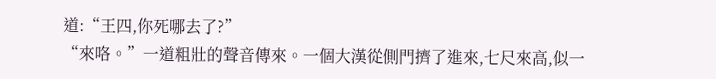道:“王四,你死哪去了?”
“來咯。”一道粗壯的聲音傳來。一個大漢從側門擠了進來,七尺來高,似一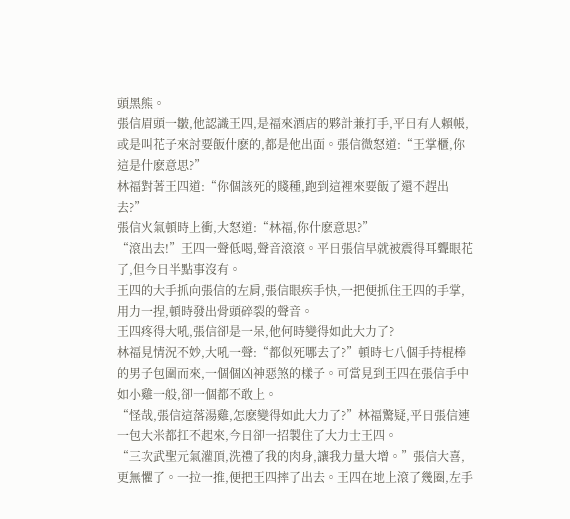頭黑熊。
張信眉頭一皺,他認識王四,是福來酒店的夥計兼打手,平日有人賴帳,或是叫花子來討要飯什麽的,都是他出面。張信微怒道:“王掌櫃,你這是什麽意思?”
林福對著王四道:“你個該死的賤種,跑到這裡來要飯了還不趕出去?”
張信火氣頓時上衝,大怒道:“林福,你什麽意思?”
“滾出去!”王四一聲低喝,聲音滾滾。平日張信早就被震得耳聾眼花了,但今日半點事沒有。
王四的大手抓向張信的左肩,張信眼疾手快,一把便抓住王四的手掌,用力一捏,頓時發出骨頭碎裂的聲音。
王四疼得大吼,張信卻是一呆,他何時變得如此大力了?
林福見情況不妙,大吼一聲:“都似死哪去了?”頓時七八個手持棍棒的男子包圍而來,一個個凶神惡煞的樣子。可當見到王四在張信手中如小雞一般,卻一個都不敢上。
“怪哉,張信這落湯雞,怎麽變得如此大力了?”林福驚疑,平日張信連一包大米都扛不起來,今日卻一招製住了大力士王四。
“三次武聖元氣灌頂,洗禮了我的肉身,讓我力量大增。”張信大喜,更無懼了。一拉一推,便把王四摔了出去。王四在地上滾了幾圈,左手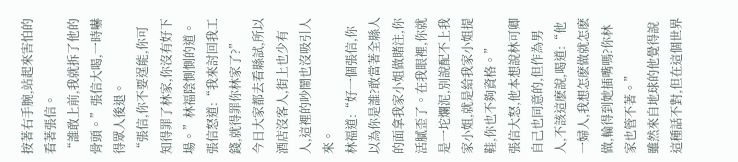按著右手腕,站起來害怕的看著張信。
“誰敢上前,我就拆了他的骨頭。”張信大喝,一時嚇得眾人後退。
“張信,你不要逞能,你可知得罪了林家,你沒有好下場。”林福陰惻惻的道。
張信怒道:“我來討回我工錢,就得罪你林家了?”
今日大家都去看縣試,所以酒店沒客人,街上也少有人,這裡的吵鬧也沒吸引人來。
林福道:“好一個張信,你以為你是誰?敢當著全縣人的面拿我家小姐做賭注,你活膩歪了。在我眼裡,你就是一坨爛泥,別說配不上我家小姐,就是給我家小姐提鞋,你也不夠資格。”
張信大怒,他本想說林可卿自己也同意的,但作為男人,不該這麽說,喝道:“他一婦人,我想怎麽做就怎麽做,輪得到她插嘴嗎?你林家也管不著。”
雖然來自地球的他覺得說這種話不對,但在這個世界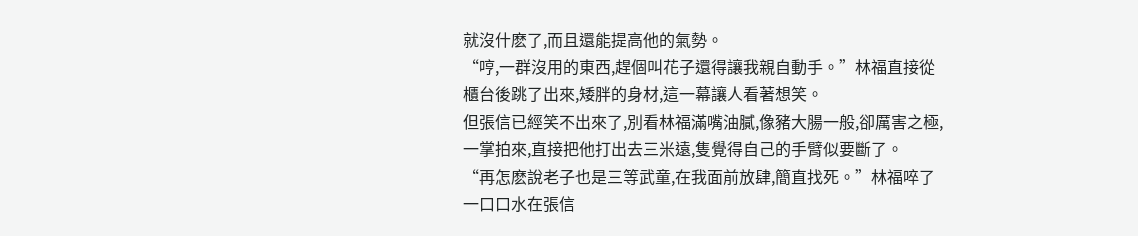就沒什麽了,而且還能提高他的氣勢。
“哼,一群沒用的東西,趕個叫花子還得讓我親自動手。”林福直接從櫃台後跳了出來,矮胖的身材,這一幕讓人看著想笑。
但張信已經笑不出來了,別看林福滿嘴油膩,像豬大腸一般,卻厲害之極,一掌拍來,直接把他打出去三米遠,隻覺得自己的手臂似要斷了。
“再怎麽說老子也是三等武童,在我面前放肆,簡直找死。”林福啐了一口口水在張信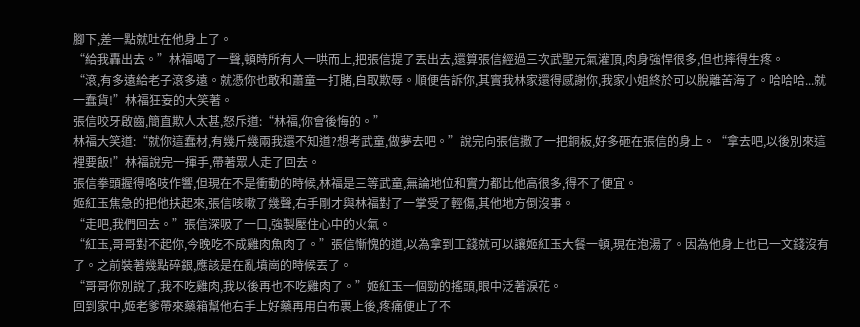腳下,差一點就吐在他身上了。
“給我轟出去。”林福喝了一聲,頓時所有人一哄而上,把張信提了丟出去,還算張信經過三次武聖元氣灌頂,肉身強悍很多,但也摔得生疼。
“滾,有多遠給老子滾多遠。就憑你也敢和蕭童一打賭,自取欺辱。順便告訴你,其實我林家還得感謝你,我家小姐終於可以脫離苦海了。哈哈哈...就一蠢貨!”林福狂妄的大笑著。
張信咬牙啟齒,簡直欺人太甚,怒斥道:“林福,你會後悔的。”
林福大笑道:“就你這蠢材,有幾斤幾兩我還不知道?想考武童,做夢去吧。”說完向張信撒了一把銅板,好多砸在張信的身上。“拿去吧,以後別來這裡要飯!”林福說完一揮手,帶著眾人走了回去。
張信拳頭握得咯吱作響,但現在不是衝動的時候,林福是三等武童,無論地位和實力都比他高很多,得不了便宜。
姬紅玉焦急的把他扶起來,張信咳嗽了幾聲,右手剛才與林福對了一掌受了輕傷,其他地方倒沒事。
“走吧,我們回去。”張信深吸了一口,強製壓住心中的火氣。
“紅玉,哥哥對不起你,今晚吃不成雞肉魚肉了。”張信慚愧的道,以為拿到工錢就可以讓姬紅玉大餐一頓,現在泡湯了。因為他身上也已一文錢沒有了。之前裝著幾點碎銀,應該是在亂墳崗的時候丟了。
“哥哥你別說了,我不吃雞肉,我以後再也不吃雞肉了。”姬紅玉一個勁的搖頭,眼中泛著淚花。
回到家中,姬老爹帶來藥箱幫他右手上好藥再用白布裹上後,疼痛便止了不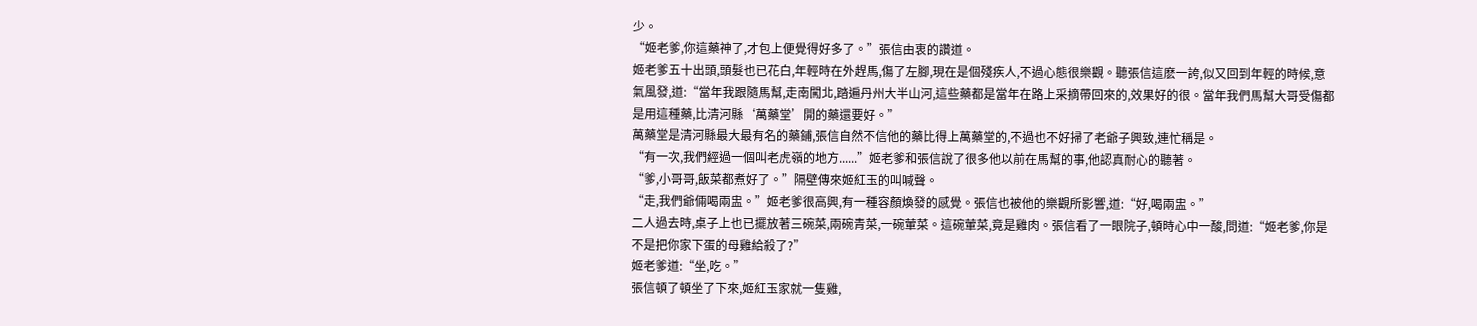少。
“姬老爹,你這藥神了,才包上便覺得好多了。”張信由衷的讚道。
姬老爹五十出頭,頭髮也已花白,年輕時在外趕馬,傷了左腳,現在是個殘疾人,不過心態很樂觀。聽張信這麽一誇,似又回到年輕的時候,意氣風發,道:“當年我跟隨馬幫,走南闖北,踏遍丹州大半山河,這些藥都是當年在路上采摘帶回來的,效果好的很。當年我們馬幫大哥受傷都是用這種藥,比清河縣‘萬藥堂’開的藥還要好。”
萬藥堂是清河縣最大最有名的藥鋪,張信自然不信他的藥比得上萬藥堂的,不過也不好掃了老爺子興致,連忙稱是。
“有一次,我們經過一個叫老虎嶺的地方......”姬老爹和張信說了很多他以前在馬幫的事,他認真耐心的聽著。
“爹,小哥哥,飯菜都煮好了。”隔壁傳來姬紅玉的叫喊聲。
“走,我們爺倆喝兩盅。”姬老爹很高興,有一種容顏煥發的感覺。張信也被他的樂觀所影響,道:“好,喝兩盅。”
二人過去時,桌子上也已擺放著三碗菜,兩碗青菜,一碗葷菜。這碗葷菜,竟是雞肉。張信看了一眼院子,頓時心中一酸,問道:“姬老爹,你是不是把你家下蛋的母雞給殺了?”
姬老爹道:“坐,吃。”
張信頓了頓坐了下來,姬紅玉家就一隻雞,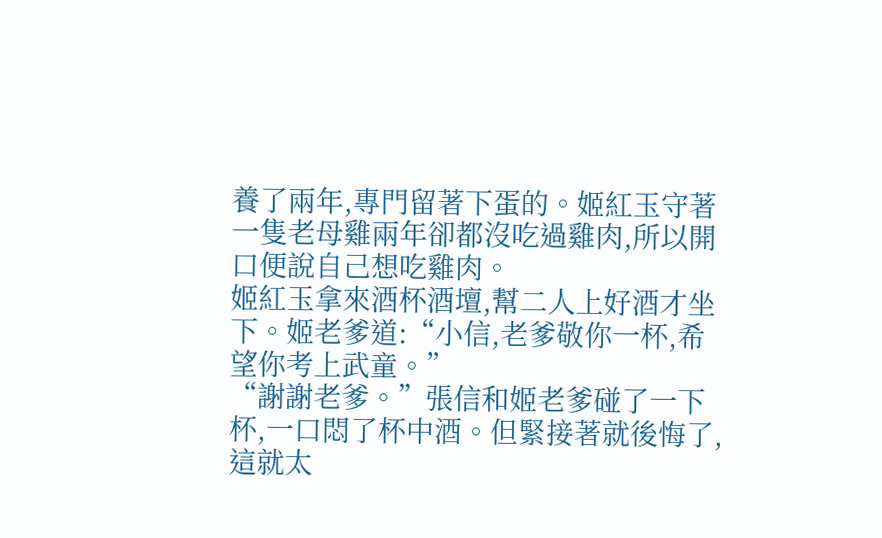養了兩年,專門留著下蛋的。姬紅玉守著一隻老母雞兩年卻都沒吃過雞肉,所以開口便說自己想吃雞肉。
姬紅玉拿來酒杯酒壇,幫二人上好酒才坐下。姬老爹道:“小信,老爹敬你一杯,希望你考上武童。”
“謝謝老爹。”張信和姬老爹碰了一下杯,一口悶了杯中酒。但緊接著就後悔了,這就太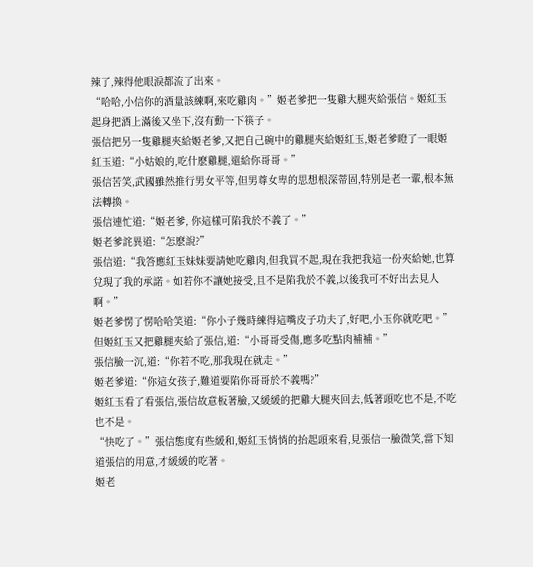辣了,辣得他眼淚都流了出來。
“哈哈,小信你的酒量該練啊,來吃雞肉。”姬老爹把一隻雞大腿夾給張信。姬紅玉起身把酒上滿後又坐下,沒有動一下筷子。
張信把另一隻雞腿夾給姬老爹,又把自己碗中的雞腿夾給姬紅玉,姬老爹瞪了一眼姬紅玉道:“小姑娘的,吃什麽雞腿,還給你哥哥。”
張信苦笑,武國雖然推行男女平等,但男尊女卑的思想根深蒂固,特別是老一輩,根本無法轉換。
張信連忙道:“姬老爹, 你這樣可陷我於不義了。”
姬老爹詫異道:“怎麽說?”
張信道:“我答應紅玉妹妹要請她吃雞肉,但我買不起,現在我把我這一份夾給她,也算兌現了我的承諾。如若你不讓她接受,且不是陷我於不義,以後我可不好出去見人啊。”
姬老爹愣了愣哈哈笑道:“你小子幾時練得這嘴皮子功夫了,好吧,小玉你就吃吧。”
但姬紅玉又把雞腿夾給了張信,道:“小哥哥受傷,應多吃點肉補補。”
張信臉一沉,道:“你若不吃,那我現在就走。”
姬老爹道:“你這女孩子,難道要陷你哥哥於不義嗎?”
姬紅玉看了看張信,張信故意板著臉,又緩緩的把雞大腿夾回去,低著頭吃也不是,不吃也不是。
“快吃了。”張信態度有些緩和,姬紅玉悄悄的抬起頭來看,見張信一臉微笑,當下知道張信的用意,才緩緩的吃著。
姬老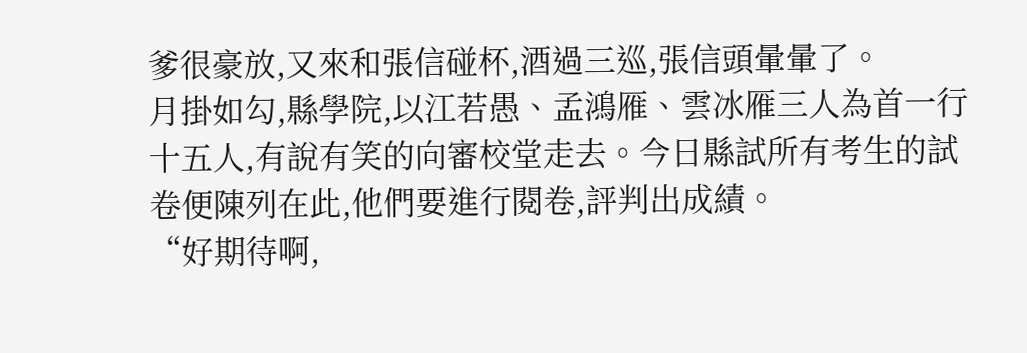爹很豪放,又來和張信碰杯,酒過三巡,張信頭暈暈了。
月掛如勾,縣學院,以江若愚、孟鴻雁、雲冰雁三人為首一行十五人,有說有笑的向審校堂走去。今日縣試所有考生的試卷便陳列在此,他們要進行閱卷,評判出成績。
“好期待啊,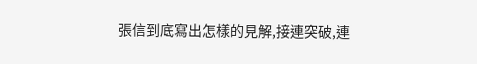張信到底寫出怎樣的見解,接連突破,連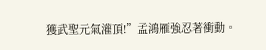獲武聖元氣灌頂!”孟鴻雁強忍著衝動。